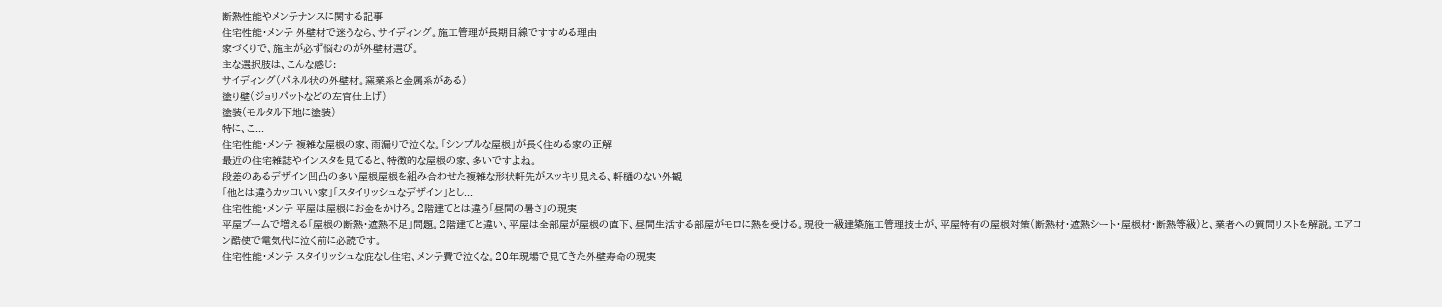断熱性能やメンテナンスに関する記事
住宅性能・メンテ 外壁材で迷うなら、サイディング。施工管理が長期目線ですすめる理由
家づくりで、施主が必ず悩むのが外壁材選び。
主な選択肢は、こんな感じ:
サイディング(パネル状の外壁材。窯業系と金属系がある)
塗り壁(ジョリパットなどの左官仕上げ)
塗装(モルタル下地に塗装)
特に、こ...
住宅性能・メンテ 複雑な屋根の家、雨漏りで泣くな。「シンプルな屋根」が長く住める家の正解
最近の住宅雑誌やインスタを見てると、特徴的な屋根の家、多いですよね。
段差のあるデザイン凹凸の多い屋根屋根を組み合わせた複雑な形状軒先がスッキリ見える、軒樋のない外観
「他とは違うカッコいい家」「スタイリッシュなデザイン」とし...
住宅性能・メンテ 平屋は屋根にお金をかけろ。2階建てとは違う「昼間の暑さ」の現実
平屋ブームで増える「屋根の断熱・遮熱不足」問題。2階建てと違い、平屋は全部屋が屋根の直下、昼間生活する部屋がモロに熱を受ける。現役一級建築施工管理技士が、平屋特有の屋根対策(断熱材・遮熱シート・屋根材・断熱等級)と、業者への質問リストを解説。エアコン酷使で電気代に泣く前に必読です。
住宅性能・メンテ スタイリッシュな庇なし住宅、メンテ費で泣くな。20年現場で見てきた外壁寿命の現実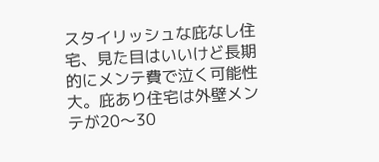スタイリッシュな庇なし住宅、見た目はいいけど長期的にメンテ費で泣く可能性大。庇あり住宅は外壁メンテが20〜30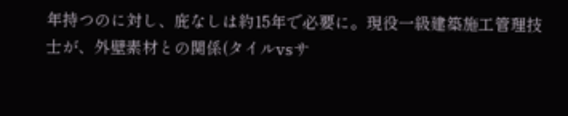年持つのに対し、庇なしは約15年で必要に。現役一級建築施工管理技士が、外壁素材との関係(タイルvsサ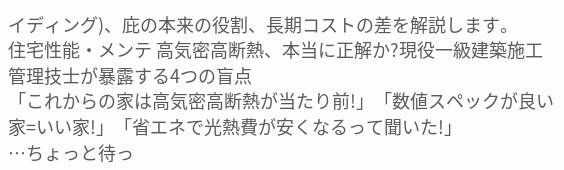イディング)、庇の本来の役割、長期コストの差を解説します。
住宅性能・メンテ 高気密高断熱、本当に正解か?現役一級建築施工管理技士が暴露する4つの盲点
「これからの家は高気密高断熱が当たり前!」「数値スペックが良い家=いい家!」「省エネで光熱費が安くなるって聞いた!」
…ちょっと待っ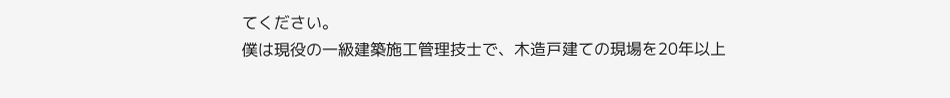てください。
僕は現役の一級建築施工管理技士で、木造戸建ての現場を20年以上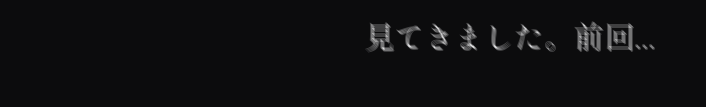見てきました。前回...